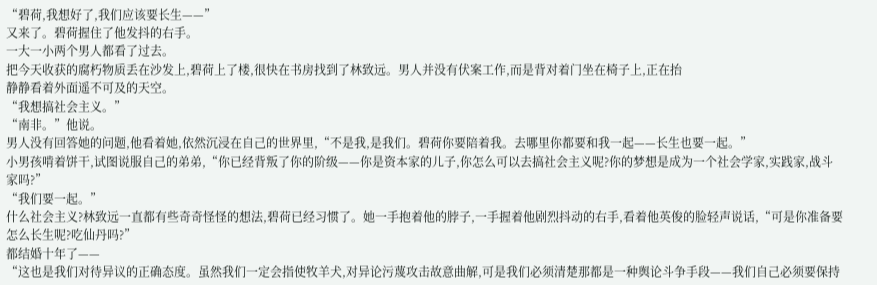“碧荷,我想好了,我们应该要长生——”
又来了。碧荷握住了他发抖的右手。
一大一小两个男人都看了过去。
把今天收获的腐朽物质丢在沙发上,碧荷上了楼,很快在书房找到了林致远。男人并没有伏案工作,而是背对着门坐在椅子上,正在抬
静静看着外面遥不可及的天空。
“我想搞社会主义。”
“南非。”他说。
男人没有回答她的问题,他看着她,依然沉浸在自己的世界里,“不是我,是我们。碧荷你要陪着我。去哪里你都要和我一起——长生也要一起。”
小男孩啃着饼干,试图说服自己的弟弟,“你已经背叛了你的阶级——你是资本家的儿子,你怎么可以去搞社会主义呢?你的梦想是成为一个社会学家,实践家,战斗家吗?”
“我们要一起。”
什么社会主义?林致远一直都有些奇奇怪怪的想法,碧荷已经习惯了。她一手抱着他的脖子,一手握着他剧烈抖动的右手,看着他英俊的脸轻声说话,“可是你准备要怎么长生呢?吃仙丹吗?”
都结婚十年了——
“这也是我们对待异议的正确态度。虽然我们一定会指使牧羊犬,对异论污蔑攻击故意曲解,可是我们必须清楚那都是一种舆论斗争手段——我们自己必须要保持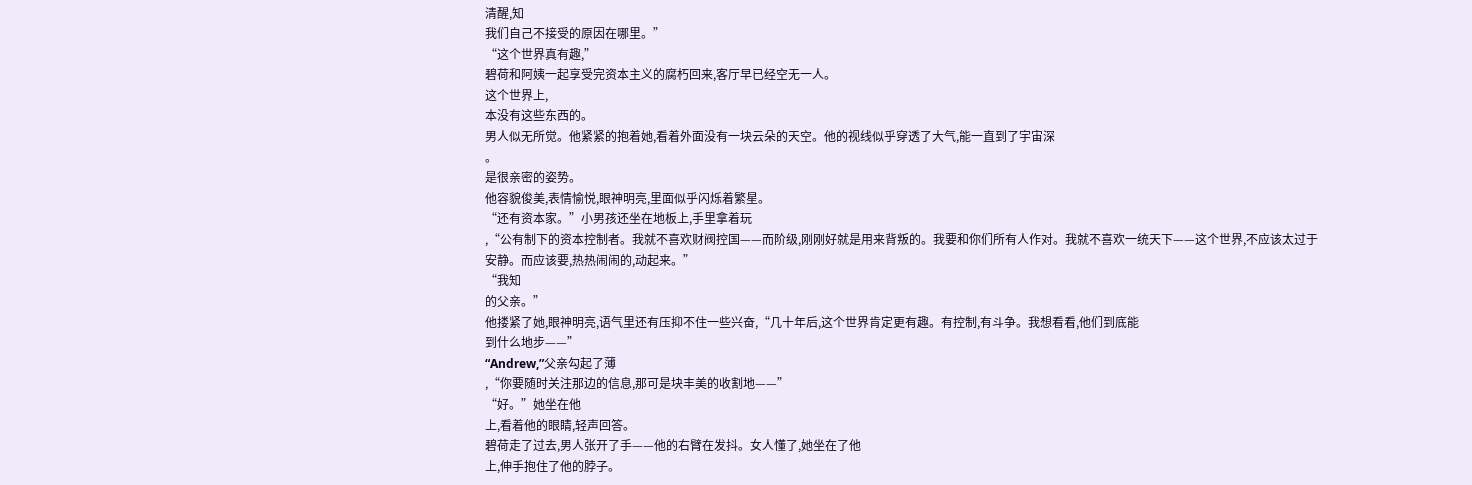清醒,知
我们自己不接受的原因在哪里。”
“这个世界真有趣,”
碧荷和阿姨一起享受完资本主义的腐朽回来,客厅早已经空无一人。
这个世界上,
本没有这些东西的。
男人似无所觉。他紧紧的抱着她,看着外面没有一块云朵的天空。他的视线似乎穿透了大气,能一直到了宇宙深
。
是很亲密的姿势。
他容貌俊美,表情愉悦,眼神明亮,里面似乎闪烁着繁星。
“还有资本家。”小男孩还坐在地板上,手里拿着玩
,“公有制下的资本控制者。我就不喜欢财阀控国——而阶级,刚刚好就是用来背叛的。我要和你们所有人作对。我就不喜欢一统天下——这个世界,不应该太过于安静。而应该要,热热闹闹的,动起来。”
“我知
的父亲。”
他搂紧了她,眼神明亮,语气里还有压抑不住一些兴奋,“几十年后,这个世界肯定更有趣。有控制,有斗争。我想看看,他们到底能
到什么地步——”
“Andrew,”父亲勾起了薄
,“你要随时关注那边的信息,那可是块丰美的收割地——”
“好。”她坐在他
上,看着他的眼睛,轻声回答。
碧荷走了过去,男人张开了手——他的右臂在发抖。女人懂了,她坐在了他
上,伸手抱住了他的脖子。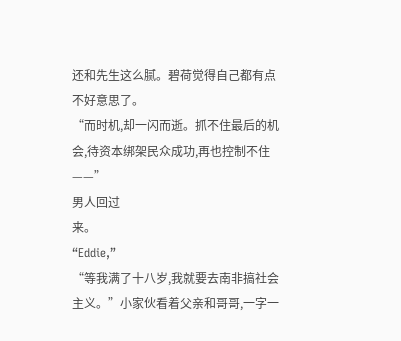还和先生这么腻。碧荷觉得自己都有点不好意思了。
“而时机,却一闪而逝。抓不住最后的机会,待资本绑架民众成功,再也控制不住——”
男人回过
来。
“Eddie,”
“等我满了十八岁,我就要去南非搞社会主义。”小家伙看着父亲和哥哥,一字一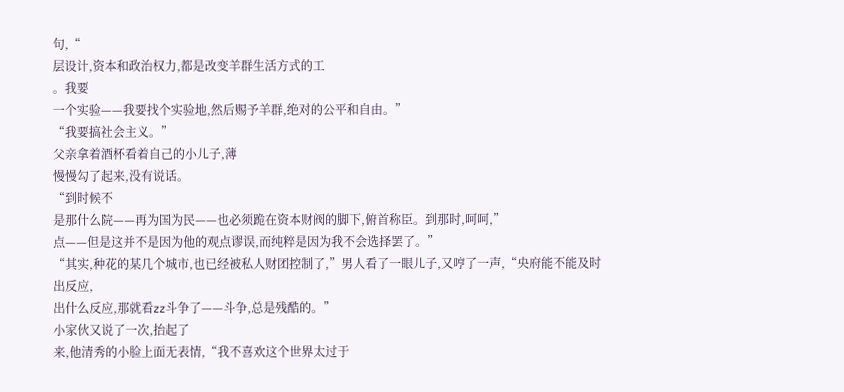句,“
层设计,资本和政治权力,都是改变羊群生活方式的工
。我要
一个实验——我要找个实验地,然后赐予羊群,绝对的公平和自由。”
“我要搞社会主义。”
父亲拿着酒杯看着自己的小儿子,薄
慢慢勾了起来,没有说话。
“到时候不
是那什么院——再为国为民——也必须跪在资本财阀的脚下,俯首称臣。到那时,呵呵,”
点——但是这并不是因为他的观点谬误,而纯粹是因为我不会选择罢了。”
“其实,种花的某几个城市,也已经被私人财团控制了,”男人看了一眼儿子,又哼了一声,“央府能不能及时
出反应,
出什么反应,那就看zz斗争了——斗争,总是残酷的。”
小家伙又说了一次,抬起了
来,他清秀的小脸上面无表情,“我不喜欢这个世界太过于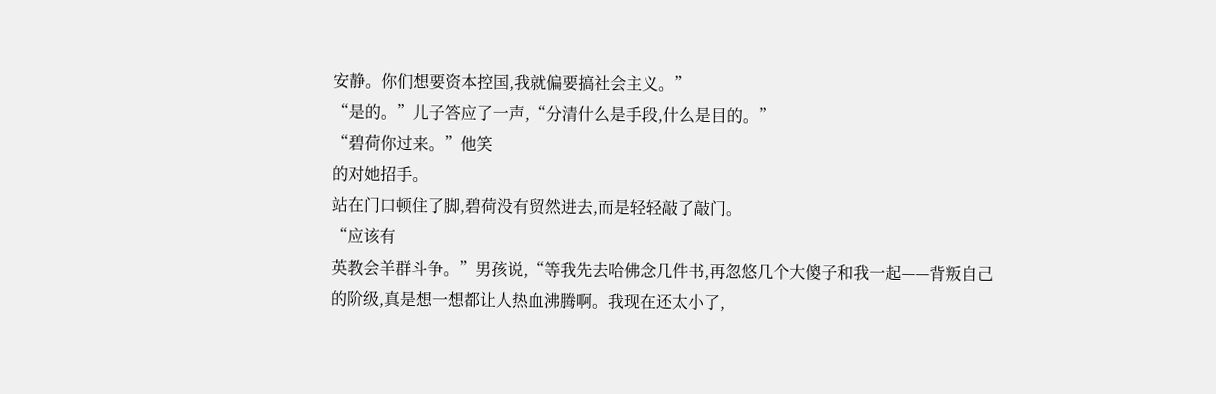安静。你们想要资本控国,我就偏要搞社会主义。”
“是的。”儿子答应了一声,“分清什么是手段,什么是目的。”
“碧荷你过来。”他笑
的对她招手。
站在门口顿住了脚,碧荷没有贸然进去,而是轻轻敲了敲门。
“应该有
英教会羊群斗争。”男孩说,“等我先去哈佛念几件书,再忽悠几个大傻子和我一起——背叛自己的阶级,真是想一想都让人热血沸腾啊。我现在还太小了,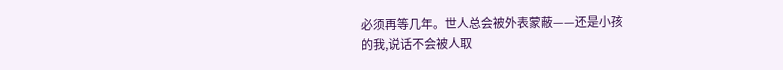必须再等几年。世人总会被外表蒙蔽——还是小孩
的我,说话不会被人取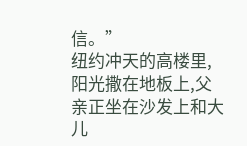信。”
纽约冲天的高楼里,阳光撒在地板上,父亲正坐在沙发上和大儿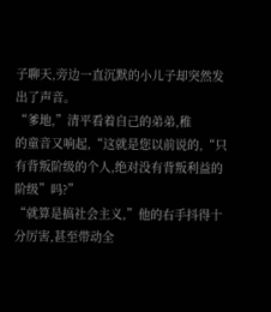子聊天,旁边一直沉默的小儿子却突然发出了声音。
“爹地,”清平看着自己的弟弟,稚
的童音又响起,“这就是您以前说的,“只有背叛阶级的个人,绝对没有背叛利益的阶级”吗?”
“就算是搞社会主义,”他的右手抖得十分厉害,甚至带动全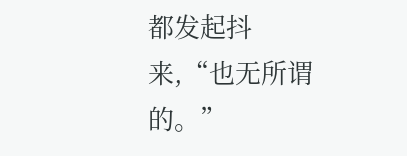都发起抖来,“也无所谓的。”